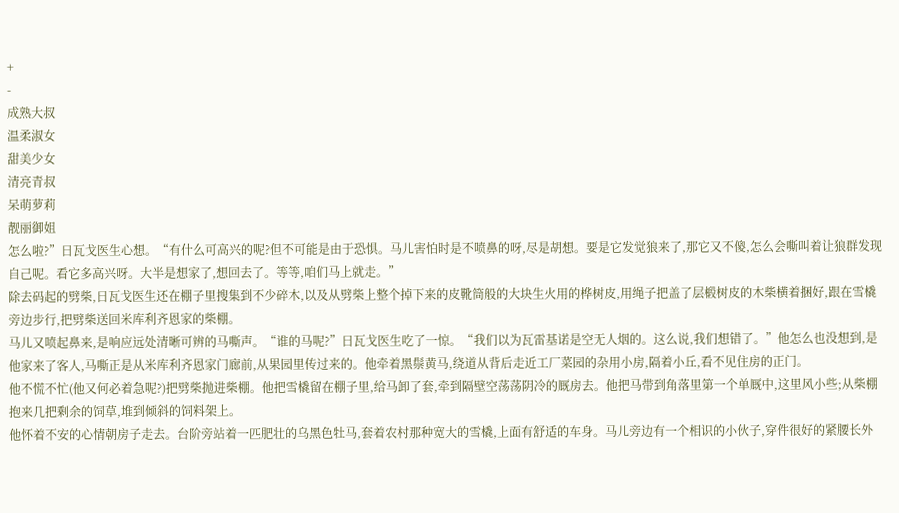+
-
成熟大叔
温柔淑女
甜美少女
清亮青叔
呆萌萝莉
靓丽御姐
怎么啦?”日瓦戈医生心想。“有什么可高兴的呢?但不可能是由于恐惧。马儿害怕时是不喷鼻的呀,尽是胡想。要是它发觉狼来了,那它又不傻,怎么会嘶叫着让狼群发现自己呢。看它多高兴呀。大半是想家了,想回去了。等等,咱们马上就走。”
除去码起的劈柴,日瓦戈医生还在棚子里搜集到不少碎木,以及从劈柴上整个掉下来的皮靴筒般的大块生火用的桦树皮,用绳子把盖了层椴树皮的木柴横着捆好,跟在雪橇旁边步行,把劈柴送回米库利齐恩家的柴棚。
马儿又喷起鼻来,是响应远处清晰可辨的马嘶声。“谁的马呢?”日瓦戈医生吃了一惊。“我们以为瓦雷基诺是空无人烟的。这么说,我们想错了。”他怎么也没想到,是他家来了客人,马嘶正是从米库利齐恩家门廊前,从果园里传过来的。他牵着黑鬃黄马,绕道从背后走近工厂菜园的杂用小房,隔着小丘,看不见住房的正门。
他不慌不忙(他又何必着急呢?)把劈柴抛进柴棚。他把雪橇留在棚子里,给马卸了套,牵到隔壁空荡荡阴冷的厩房去。他把马带到角落里第一个单厩中,这里风小些;从柴棚抱来几把剩余的饲草,堆到倾斜的饲料架上。
他怀着不安的心情朝房子走去。台阶旁站着一匹肥壮的乌黑色牡马,套着农村那种宽大的雪橇,上面有舒适的车身。马儿旁边有一个相识的小伙子,穿件很好的紧腰长外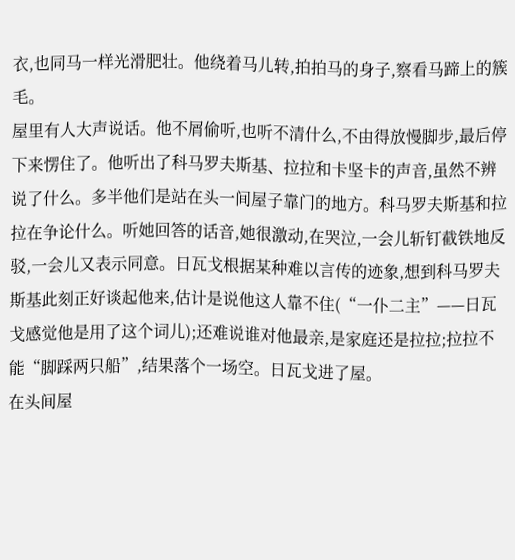衣,也同马一样光滑肥壮。他绕着马儿转,拍拍马的身子,察看马蹄上的簇毛。
屋里有人大声说话。他不屑偷听,也听不清什么,不由得放慢脚步,最后停下来愣住了。他听出了科马罗夫斯基、拉拉和卡坚卡的声音,虽然不辨说了什么。多半他们是站在头一间屋子靠门的地方。科马罗夫斯基和拉拉在争论什么。听她回答的话音,她很激动,在哭泣,一会儿斩钉截铁地反驳,一会儿又表示同意。日瓦戈根据某种难以言传的迹象,想到科马罗夫斯基此刻正好谈起他来,估计是说他这人靠不住(“一仆二主”——日瓦戈感觉他是用了这个词儿);还难说谁对他最亲,是家庭还是拉拉;拉拉不能“脚踩两只船”,结果落个一场空。日瓦戈进了屋。
在头间屋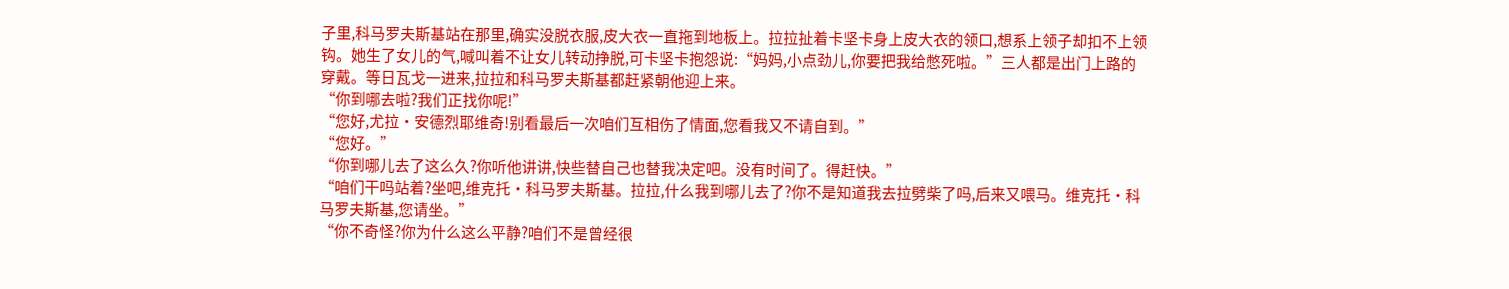子里,科马罗夫斯基站在那里,确实没脱衣服,皮大衣一直拖到地板上。拉拉扯着卡坚卡身上皮大衣的领口,想系上领子却扣不上领钩。她生了女儿的气,喊叫着不让女儿转动挣脱,可卡坚卡抱怨说:“妈妈,小点劲儿,你要把我给憋死啦。”三人都是出门上路的穿戴。等日瓦戈一进来,拉拉和科马罗夫斯基都赶紧朝他迎上来。
“你到哪去啦?我们正找你呢!”
“您好,尤拉·安德烈耶维奇!别看最后一次咱们互相伤了情面,您看我又不请自到。”
“您好。”
“你到哪儿去了这么久?你听他讲讲,快些替自己也替我决定吧。没有时间了。得赶快。”
“咱们干吗站着?坐吧,维克托·科马罗夫斯基。拉拉,什么我到哪儿去了?你不是知道我去拉劈柴了吗,后来又喂马。维克托·科马罗夫斯基,您请坐。”
“你不奇怪?你为什么这么平静?咱们不是曾经很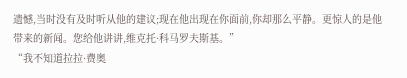遗憾,当时没有及时听从他的建议;现在他出现在你面前,你却那么平静。更惊人的是他带来的新闻。您给他讲讲,维克托·科马罗夫斯基。”
“我不知道拉拉·费奥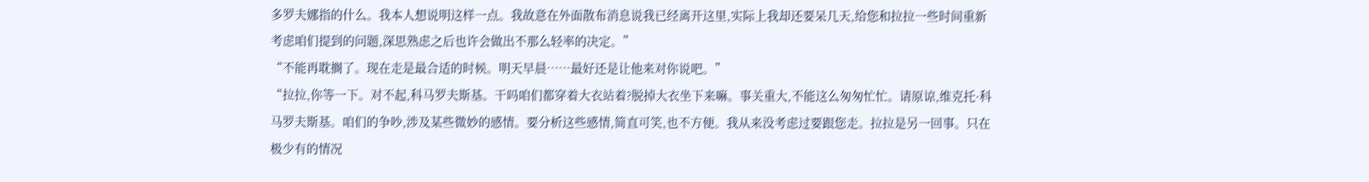多罗夫娜指的什么。我本人想说明这样一点。我故意在外面散布消息说我已经离开这里,实际上我却还要呆几天,给您和拉拉一些时间重新考虑咱们提到的问题,深思熟虑之后也许会做出不那么轻率的决定。”
“不能再耽搁了。现在走是最合适的时候。明天早晨……最好还是让他来对你说吧。”
“拉拉,你等一下。对不起,科马罗夫斯基。干吗咱们都穿着大衣站着?脱掉大衣坐下来嘛。事关重大,不能这么匆匆忙忙。请原谅,维克托·科马罗夫斯基。咱们的争吵,涉及某些微妙的感情。要分析这些感情,简直可笑,也不方便。我从来没考虑过要跟您走。拉拉是另一回事。只在极少有的情况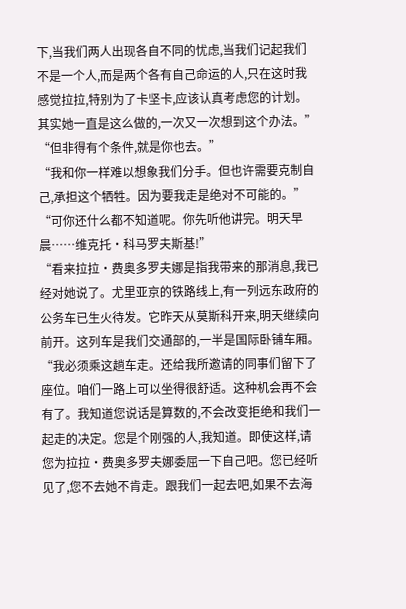下,当我们两人出现各自不同的忧虑,当我们记起我们不是一个人,而是两个各有自己命运的人,只在这时我感觉拉拉,特别为了卡坚卡,应该认真考虑您的计划。其实她一直是这么做的,一次又一次想到这个办法。”
“但非得有个条件,就是你也去。”
“我和你一样难以想象我们分手。但也许需要克制自己,承担这个牺牲。因为要我走是绝对不可能的。”
“可你还什么都不知道呢。你先听他讲完。明天早晨……维克托·科马罗夫斯基!”
“看来拉拉·费奥多罗夫娜是指我带来的那消息,我已经对她说了。尤里亚京的铁路线上,有一列远东政府的公务车已生火待发。它昨天从莫斯科开来,明天继续向前开。这列车是我们交通部的,一半是国际卧铺车厢。
“我必须乘这趟车走。还给我所邀请的同事们留下了座位。咱们一路上可以坐得很舒适。这种机会再不会有了。我知道您说话是算数的,不会改变拒绝和我们一起走的决定。您是个刚强的人,我知道。即使这样,请您为拉拉·费奥多罗夫娜委屈一下自己吧。您已经听见了,您不去她不肯走。跟我们一起去吧,如果不去海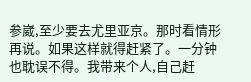参崴,至少要去尤里亚京。那时看情形再说。如果这样就得赶紧了。一分钟也耽误不得。我带来个人,自己赶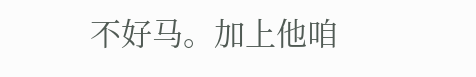不好马。加上他咱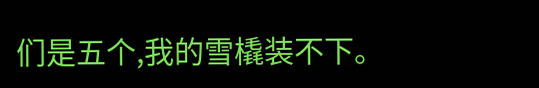们是五个,我的雪橇装不下。